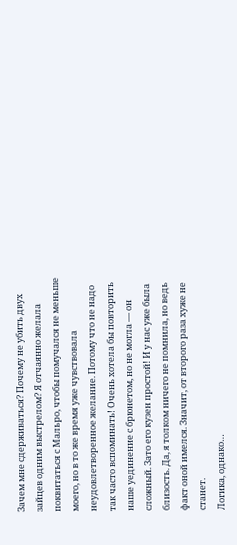Зачем мне сдерживаться? Почему не убить двух зайцев одним выстрелом? Я отчаянно желала поквитаться с Мальро, чтобы помучался не меньше моего, но в то же время уже чувствовала неудовлетворенное желание. Потому что не надо так часто вспоминать! Очень хотела бы повторить наше уединение с брюнетом, но не могла — он сложный. Зато его кузен простой! И у нас уже была близость. Да, я толком ничего не помнила, но ведь факт оной имелся. Значит, от второго раза хуже не станет.
Логика, однако…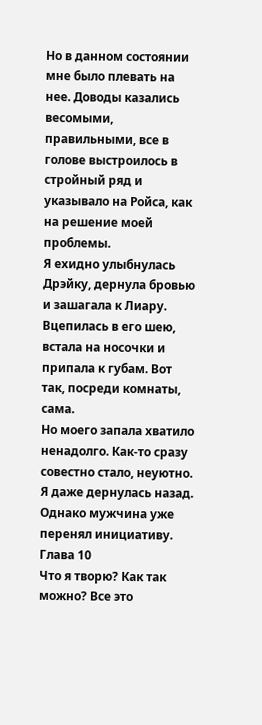Но в данном состоянии мне было плевать на нее. Доводы казались весомыми, правильными, все в голове выстроилось в стройный ряд и указывало на Ройса, как на решение моей проблемы.
Я ехидно улыбнулась Дрэйку, дернула бровью и зашагала к Лиару. Вцепилась в его шею, встала на носочки и припала к губам. Вот так, посреди комнаты, сама.
Но моего запала хватило ненадолго. Как-то сразу совестно стало, неуютно. Я даже дернулась назад.
Однако мужчина уже перенял инициативу.
Глава 10
Что я творю? Как так можно? Все это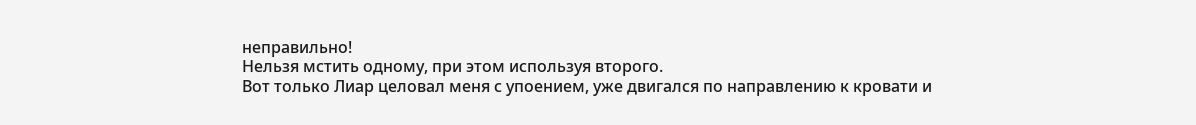неправильно!
Нельзя мстить одному, при этом используя второго.
Вот только Лиар целовал меня с упоением, уже двигался по направлению к кровати и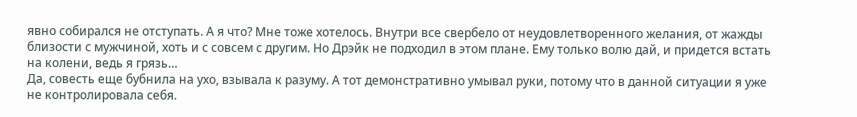явно собирался не отступать. А я что? Мне тоже хотелось. Внутри все свербело от неудовлетворенного желания, от жажды близости с мужчиной, хоть и с совсем с другим. Но Дрэйк не подходил в этом плане. Ему только волю дай, и придется встать на колени, ведь я грязь…
Да, совесть еще бубнила на ухо, взывала к разуму. А тот демонстративно умывал руки, потому что в данной ситуации я уже не контролировала себя.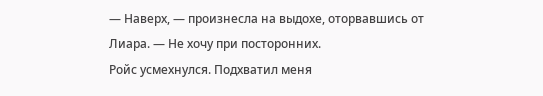— Наверх, — произнесла на выдохе, оторвавшись от Лиара. — Не хочу при посторонних.
Ройс усмехнулся. Подхватил меня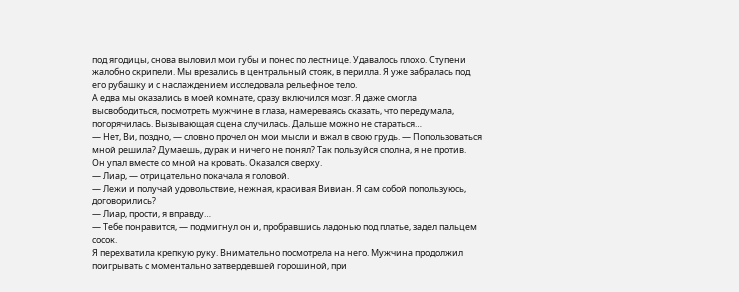под ягодицы, снова выловил мои губы и понес по лестнице. Удавалось плохо. Ступени жалобно скрипели. Мы врезались в центральный стояк, в перилла. Я уже забралась под его рубашку и с наслаждением исследовала рельефное тело.
А едва мы оказались в моей комнате, сразу включился мозг. Я даже смогла высвободиться, посмотреть мужчине в глаза, намереваясь сказать, что передумала, погорячилась. Вызывающая сцена случилась. Дальше можно не стараться…
— Нет, Ви, поздно, — словно прочел он мои мысли и вжал в свою грудь. — Попользоваться мной решила? Думаешь, дурак и ничего не понял? Так пользуйся сполна, я не против.
Он упал вместе со мной на кровать. Оказался сверху.
— Лиар, — отрицательно покачала я головой.
— Лежи и получай удовольствие, нежная, красивая Вивиан. Я сам собой попользуюсь, договорились?
— Лиар, прости, я вправду…
— Тебе понравится, — подмигнул он и, пробравшись ладонью под платье, задел пальцем сосок.
Я перехватила крепкую руку. Внимательно посмотрела на него. Мужчина продолжил поигрывать с моментально затвердевшей горошиной, при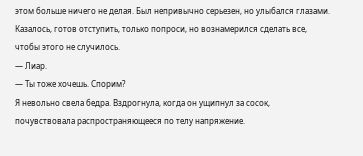этом больше ничего не делая. Был непривычно серьезен, но улыбался глазами. Казалось, готов отступить, только попроси, но вознамерился сделать все, чтобы этого не случилось.
— Лиар.
— Ты тоже хочешь. Спорим?
Я невольно свела бедра. Вздрогнула, когда он ущипнул за сосок, почувствовала распространяющееся по телу напряжение.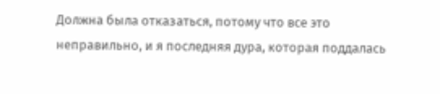Должна была отказаться, потому что все это неправильно, и я последняя дура, которая поддалась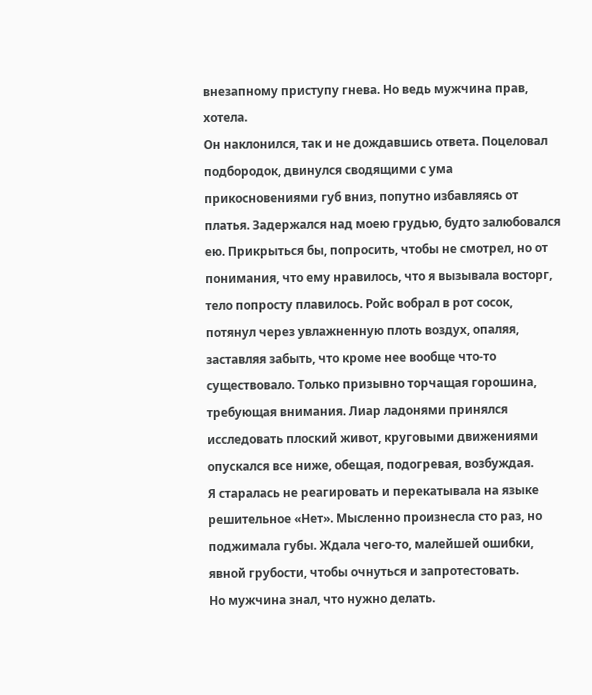внезапному приступу гнева. Но ведь мужчина прав, хотела.
Он наклонился, так и не дождавшись ответа. Поцеловал подбородок, двинулся сводящими с ума прикосновениями губ вниз, попутно избавляясь от платья. Задержался над моею грудью, будто залюбовался ею. Прикрыться бы, попросить, чтобы не смотрел, но от понимания, что ему нравилось, что я вызывала восторг, тело попросту плавилось. Ройс вобрал в рот сосок, потянул через увлажненную плоть воздух, опаляя, заставляя забыть, что кроме нее вообще что-то существовало. Только призывно торчащая горошина, требующая внимания. Лиар ладонями принялся исследовать плоский живот, круговыми движениями опускался все ниже, обещая, подогревая, возбуждая.
Я старалась не реагировать и перекатывала на языке решительное «Нет». Мысленно произнесла сто раз, но поджимала губы. Ждала чего-то, малейшей ошибки, явной грубости, чтобы очнуться и запротестовать.
Но мужчина знал, что нужно делать.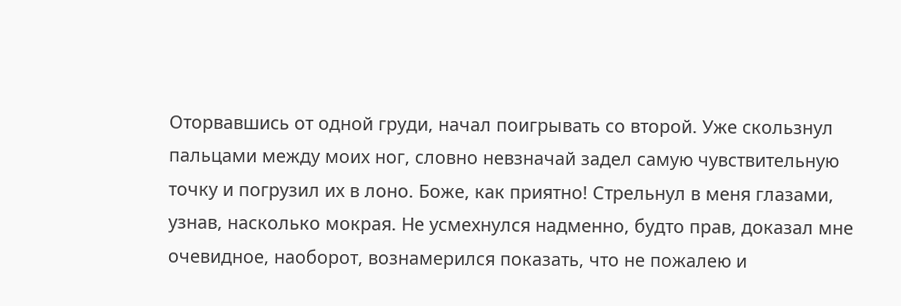Оторвавшись от одной груди, начал поигрывать со второй. Уже скользнул пальцами между моих ног, словно невзначай задел самую чувствительную точку и погрузил их в лоно. Боже, как приятно! Стрельнул в меня глазами, узнав, насколько мокрая. Не усмехнулся надменно, будто прав, доказал мне очевидное, наоборот, вознамерился показать, что не пожалею и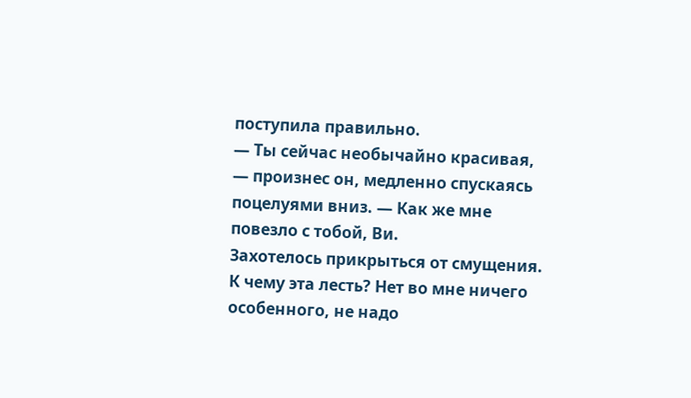поступила правильно.
— Ты сейчас необычайно красивая, — произнес он, медленно спускаясь поцелуями вниз. — Как же мне повезло с тобой, Ви.
Захотелось прикрыться от смущения. К чему эта лесть? Нет во мне ничего особенного, не надо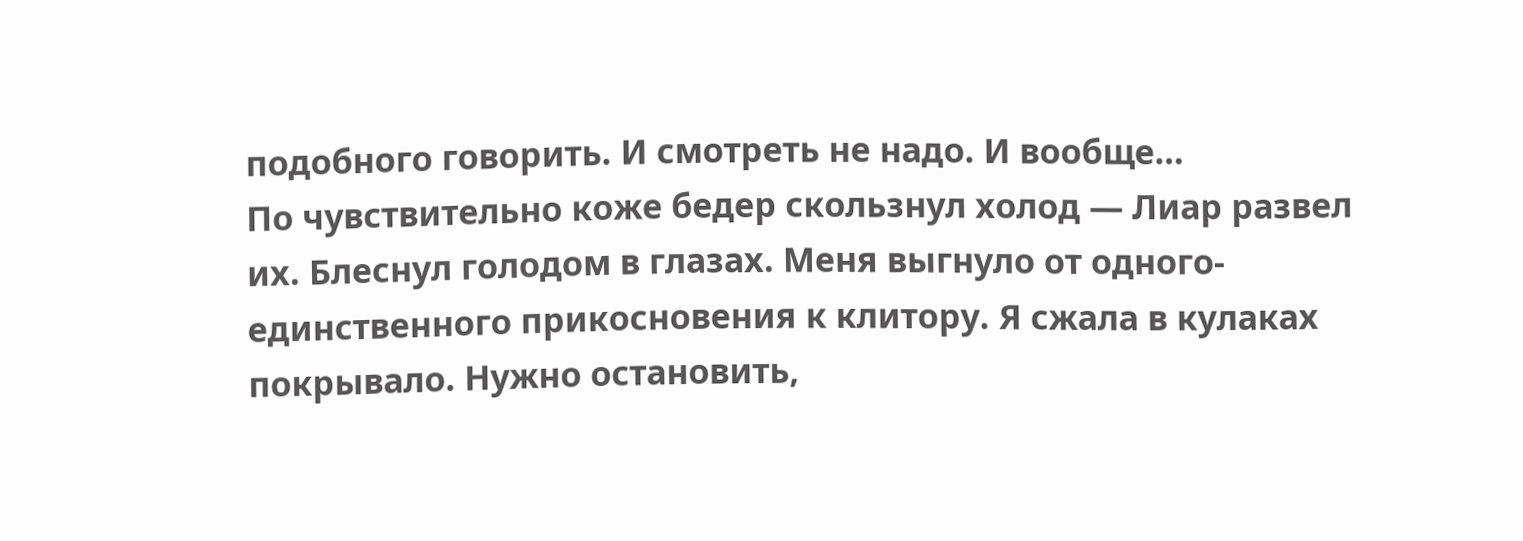подобного говорить. И смотреть не надо. И вообще…
По чувствительно коже бедер скользнул холод — Лиар развел их. Блеснул голодом в глазах. Меня выгнуло от одного-единственного прикосновения к клитору. Я сжала в кулаках покрывало. Нужно остановить,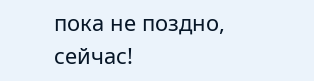пока не поздно, сейчас!